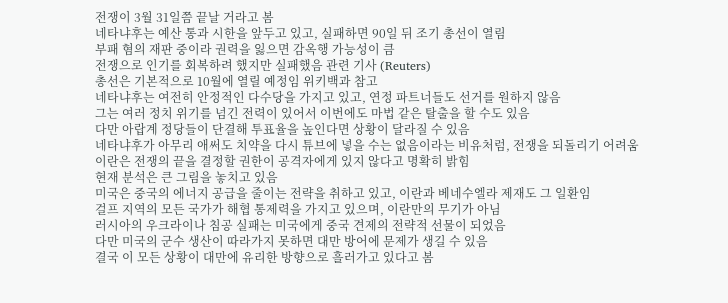전쟁이 3월 31일쯤 끝날 거라고 봄
네타냐후는 예산 통과 시한을 앞두고 있고, 실패하면 90일 뒤 조기 총선이 열림
부패 혐의 재판 중이라 권력을 잃으면 감옥행 가능성이 큼
전쟁으로 인기를 회복하려 했지만 실패했음 관련 기사 (Reuters)
총선은 기본적으로 10월에 열릴 예정임 위키백과 참고
네타냐후는 여전히 안정적인 다수당을 가지고 있고, 연정 파트너들도 선거를 원하지 않음
그는 여러 정치 위기를 넘긴 전력이 있어서 이번에도 마법 같은 탈출을 할 수도 있음
다만 아랍계 정당들이 단결해 투표율을 높인다면 상황이 달라질 수 있음
네타냐후가 아무리 애써도 치약을 다시 튜브에 넣을 수는 없음이라는 비유처럼, 전쟁을 되돌리기 어려움
이란은 전쟁의 끝을 결정할 권한이 공격자에게 있지 않다고 명확히 밝힘
현재 분석은 큰 그림을 놓치고 있음
미국은 중국의 에너지 공급을 줄이는 전략을 취하고 있고, 이란과 베네수엘라 제재도 그 일환임
걸프 지역의 모든 국가가 해협 통제력을 가지고 있으며, 이란만의 무기가 아님
러시아의 우크라이나 침공 실패는 미국에게 중국 견제의 전략적 선물이 되었음
다만 미국의 군수 생산이 따라가지 못하면 대만 방어에 문제가 생길 수 있음
결국 이 모든 상황이 대만에 유리한 방향으로 흘러가고 있다고 봄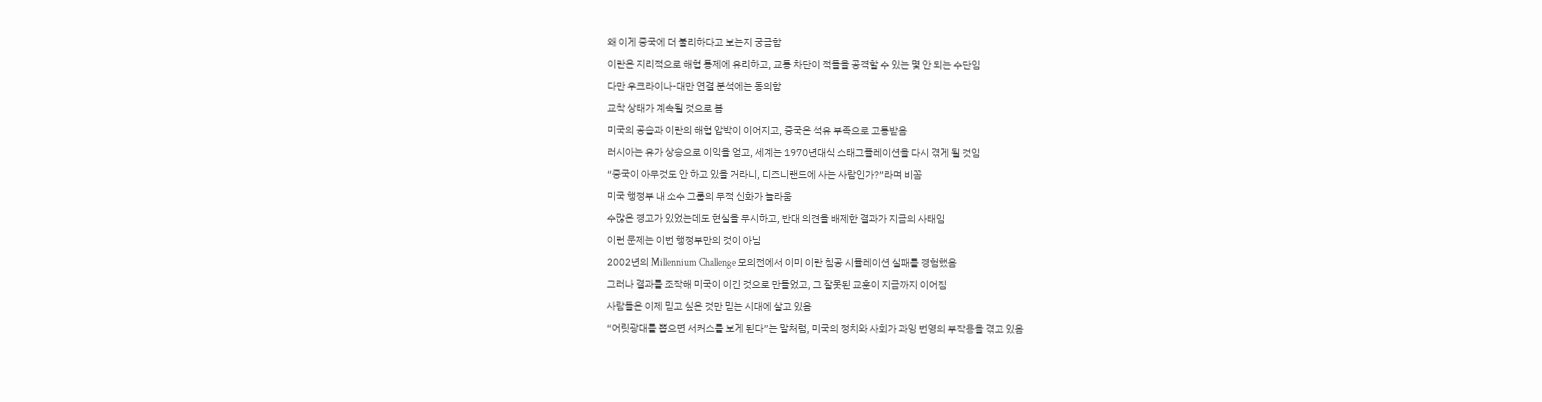왜 이게 중국에 더 불리하다고 보는지 궁금함
이란은 지리적으로 해협 통제에 유리하고, 교통 차단이 적들을 공격할 수 있는 몇 안 되는 수단임
다만 우크라이나-대만 연결 분석에는 동의함
교착 상태가 계속될 것으로 봄
미국의 공습과 이란의 해협 압박이 이어지고, 중국은 석유 부족으로 고통받음
러시아는 유가 상승으로 이익을 얻고, 세계는 1970년대식 스태그플레이션을 다시 겪게 될 것임
“중국이 아무것도 안 하고 있을 거라니, 디즈니랜드에 사는 사람인가?”라며 비꼼
미국 행정부 내 소수 그룹의 무적 신화가 놀라움
수많은 경고가 있었는데도 현실을 무시하고, 반대 의견을 배제한 결과가 지금의 사태임
이런 문제는 이번 행정부만의 것이 아님
2002년의 Millennium Challenge 모의전에서 이미 이란 침공 시뮬레이션 실패를 경험했음
그러나 결과를 조작해 미국이 이긴 것으로 만들었고, 그 잘못된 교훈이 지금까지 이어짐
사람들은 이제 믿고 싶은 것만 믿는 시대에 살고 있음
“어릿광대를 뽑으면 서커스를 보게 된다”는 말처럼, 미국의 정치와 사회가 과잉 번영의 부작용을 겪고 있음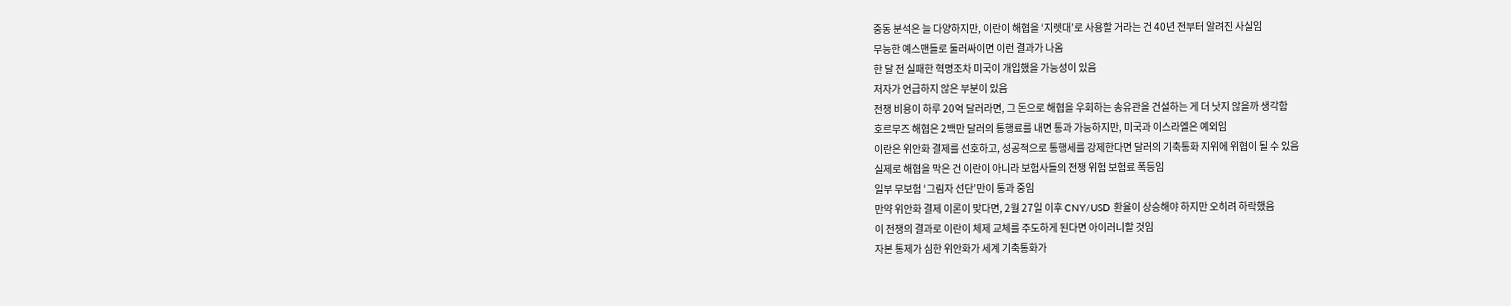중동 분석은 늘 다양하지만, 이란이 해협을 ‘지렛대’로 사용할 거라는 건 40년 전부터 알려진 사실임
무능한 예스맨들로 둘러싸이면 이런 결과가 나옴
한 달 전 실패한 혁명조차 미국이 개입했을 가능성이 있음
저자가 언급하지 않은 부분이 있음
전쟁 비용이 하루 20억 달러라면, 그 돈으로 해협을 우회하는 송유관을 건설하는 게 더 낫지 않을까 생각함
호르무즈 해협은 2백만 달러의 통행료를 내면 통과 가능하지만, 미국과 이스라엘은 예외임
이란은 위안화 결제를 선호하고, 성공적으로 통행세를 강제한다면 달러의 기축통화 지위에 위협이 될 수 있음
실제로 해협을 막은 건 이란이 아니라 보험사들의 전쟁 위험 보험료 폭등임
일부 무보험 ‘그림자 선단’만이 통과 중임
만약 위안화 결제 이론이 맞다면, 2월 27일 이후 CNY/USD 환율이 상승해야 하지만 오히려 하락했음
이 전쟁의 결과로 이란이 체제 교체를 주도하게 된다면 아이러니할 것임
자본 통제가 심한 위안화가 세계 기축통화가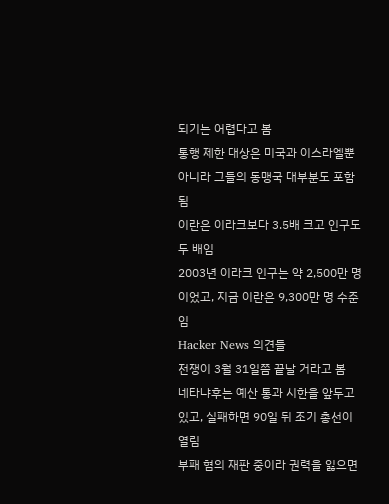되기는 어렵다고 봄
통행 제한 대상은 미국과 이스라엘뿐 아니라 그들의 동맹국 대부분도 포함됨
이란은 이라크보다 3.5배 크고 인구도 두 배임
2003년 이라크 인구는 약 2,500만 명이었고, 지금 이란은 9,300만 명 수준임
Hacker News 의견들
전쟁이 3월 31일쯤 끝날 거라고 봄
네타냐후는 예산 통과 시한을 앞두고 있고, 실패하면 90일 뒤 조기 총선이 열림
부패 혐의 재판 중이라 권력을 잃으면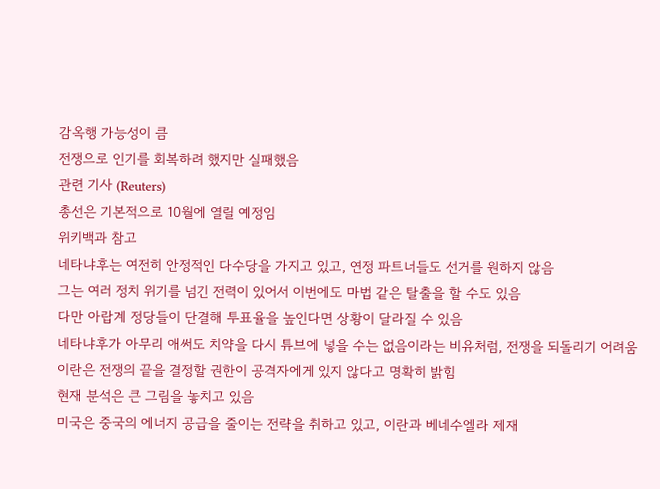감옥행 가능성이 큼
전쟁으로 인기를 회복하려 했지만 실패했음
관련 기사 (Reuters)
총선은 기본적으로 10월에 열릴 예정임
위키백과 참고
네타냐후는 여전히 안정적인 다수당을 가지고 있고, 연정 파트너들도 선거를 원하지 않음
그는 여러 정치 위기를 넘긴 전력이 있어서 이번에도 마법 같은 탈출을 할 수도 있음
다만 아랍계 정당들이 단결해 투표율을 높인다면 상황이 달라질 수 있음
네타냐후가 아무리 애써도 치약을 다시 튜브에 넣을 수는 없음이라는 비유처럼, 전쟁을 되돌리기 어려움
이란은 전쟁의 끝을 결정할 권한이 공격자에게 있지 않다고 명확히 밝힘
현재 분석은 큰 그림을 놓치고 있음
미국은 중국의 에너지 공급을 줄이는 전략을 취하고 있고, 이란과 베네수엘라 제재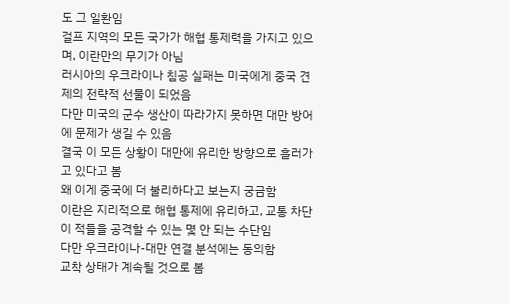도 그 일환임
걸프 지역의 모든 국가가 해협 통제력을 가지고 있으며, 이란만의 무기가 아님
러시아의 우크라이나 침공 실패는 미국에게 중국 견제의 전략적 선물이 되었음
다만 미국의 군수 생산이 따라가지 못하면 대만 방어에 문제가 생길 수 있음
결국 이 모든 상황이 대만에 유리한 방향으로 흘러가고 있다고 봄
왜 이게 중국에 더 불리하다고 보는지 궁금함
이란은 지리적으로 해협 통제에 유리하고, 교통 차단이 적들을 공격할 수 있는 몇 안 되는 수단임
다만 우크라이나-대만 연결 분석에는 동의함
교착 상태가 계속될 것으로 봄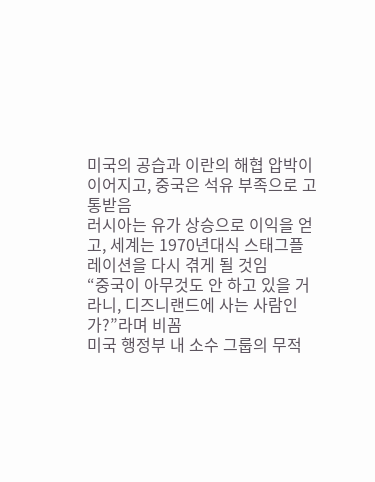미국의 공습과 이란의 해협 압박이 이어지고, 중국은 석유 부족으로 고통받음
러시아는 유가 상승으로 이익을 얻고, 세계는 1970년대식 스태그플레이션을 다시 겪게 될 것임
“중국이 아무것도 안 하고 있을 거라니, 디즈니랜드에 사는 사람인가?”라며 비꼼
미국 행정부 내 소수 그룹의 무적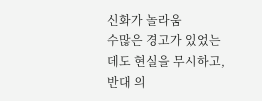신화가 놀라움
수많은 경고가 있었는데도 현실을 무시하고, 반대 의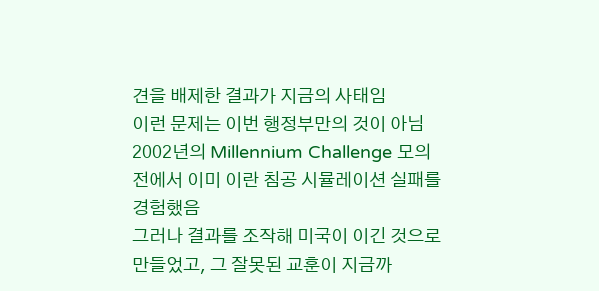견을 배제한 결과가 지금의 사태임
이런 문제는 이번 행정부만의 것이 아님
2002년의 Millennium Challenge 모의전에서 이미 이란 침공 시뮬레이션 실패를 경험했음
그러나 결과를 조작해 미국이 이긴 것으로 만들었고, 그 잘못된 교훈이 지금까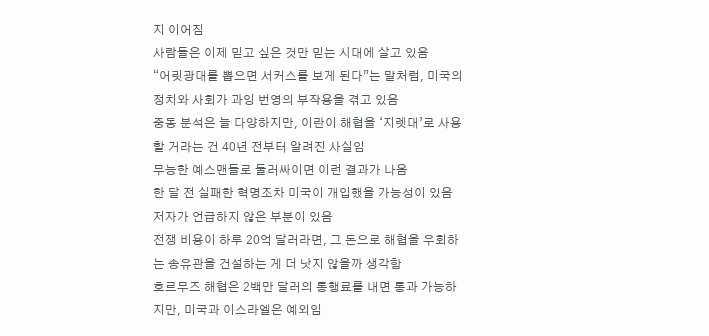지 이어짐
사람들은 이제 믿고 싶은 것만 믿는 시대에 살고 있음
“어릿광대를 뽑으면 서커스를 보게 된다”는 말처럼, 미국의 정치와 사회가 과잉 번영의 부작용을 겪고 있음
중동 분석은 늘 다양하지만, 이란이 해협을 ‘지렛대’로 사용할 거라는 건 40년 전부터 알려진 사실임
무능한 예스맨들로 둘러싸이면 이런 결과가 나옴
한 달 전 실패한 혁명조차 미국이 개입했을 가능성이 있음
저자가 언급하지 않은 부분이 있음
전쟁 비용이 하루 20억 달러라면, 그 돈으로 해협을 우회하는 송유관을 건설하는 게 더 낫지 않을까 생각함
호르무즈 해협은 2백만 달러의 통행료를 내면 통과 가능하지만, 미국과 이스라엘은 예외임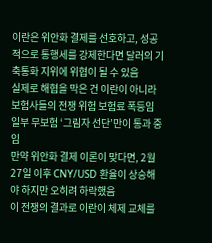이란은 위안화 결제를 선호하고, 성공적으로 통행세를 강제한다면 달러의 기축통화 지위에 위협이 될 수 있음
실제로 해협을 막은 건 이란이 아니라 보험사들의 전쟁 위험 보험료 폭등임
일부 무보험 ‘그림자 선단’만이 통과 중임
만약 위안화 결제 이론이 맞다면, 2월 27일 이후 CNY/USD 환율이 상승해야 하지만 오히려 하락했음
이 전쟁의 결과로 이란이 체제 교체를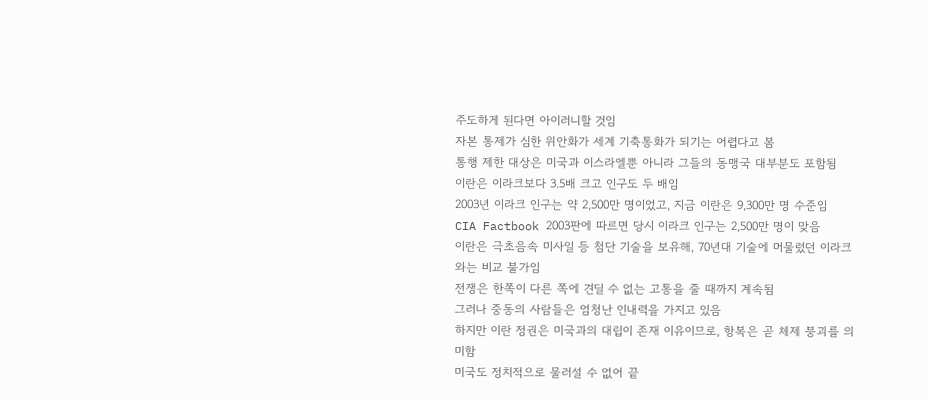주도하게 된다면 아이러니할 것임
자본 통제가 심한 위안화가 세계 기축통화가 되기는 어렵다고 봄
통행 제한 대상은 미국과 이스라엘뿐 아니라 그들의 동맹국 대부분도 포함됨
이란은 이라크보다 3.5배 크고 인구도 두 배임
2003년 이라크 인구는 약 2,500만 명이었고, 지금 이란은 9,300만 명 수준임
CIA Factbook 2003판에 따르면 당시 이라크 인구는 2,500만 명이 맞음
이란은 극초음속 미사일 등 첨단 기술을 보유해, 70년대 기술에 머물렀던 이라크와는 비교 불가임
전쟁은 한쪽이 다른 쪽에 견딜 수 없는 고통을 줄 때까지 계속됨
그러나 중동의 사람들은 엄청난 인내력을 가지고 있음
하지만 이란 정권은 미국과의 대립이 존재 이유이므로, 항복은 곧 체제 붕괴를 의미함
미국도 정치적으로 물러설 수 없어 끝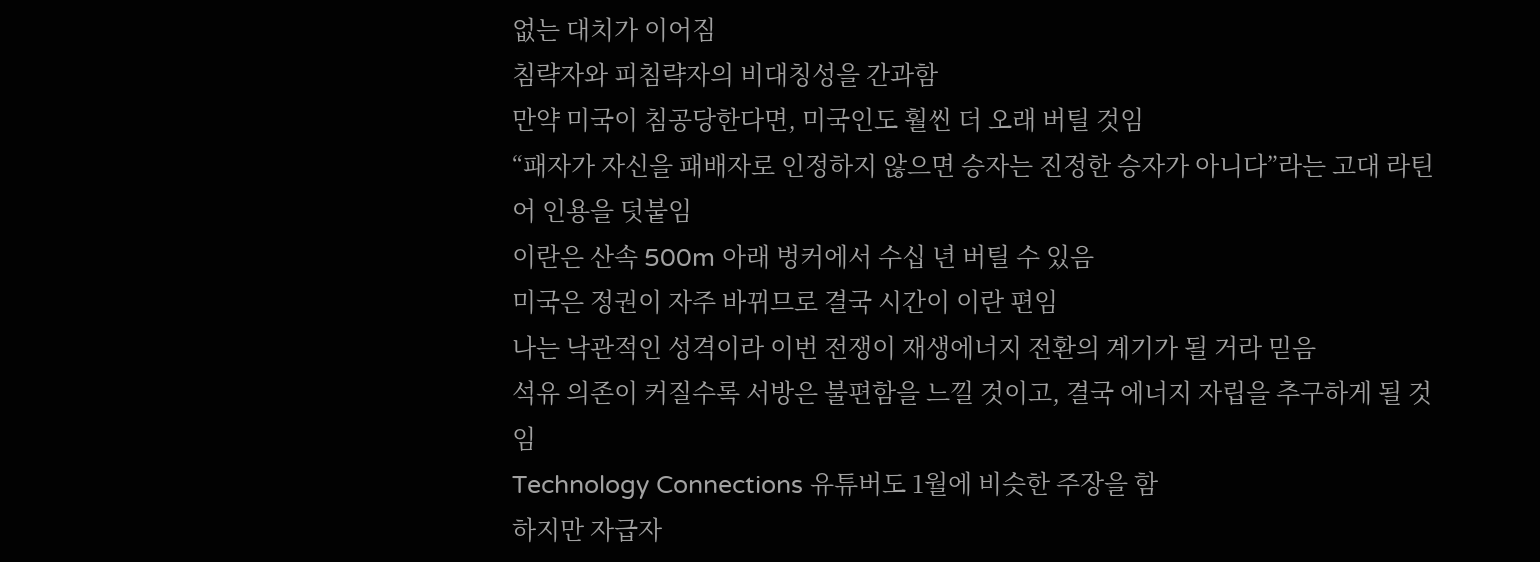없는 대치가 이어짐
침략자와 피침략자의 비대칭성을 간과함
만약 미국이 침공당한다면, 미국인도 훨씬 더 오래 버틸 것임
“패자가 자신을 패배자로 인정하지 않으면 승자는 진정한 승자가 아니다”라는 고대 라틴어 인용을 덧붙임
이란은 산속 500m 아래 벙커에서 수십 년 버틸 수 있음
미국은 정권이 자주 바뀌므로 결국 시간이 이란 편임
나는 낙관적인 성격이라 이번 전쟁이 재생에너지 전환의 계기가 될 거라 믿음
석유 의존이 커질수록 서방은 불편함을 느낄 것이고, 결국 에너지 자립을 추구하게 될 것임
Technology Connections 유튜버도 1월에 비슷한 주장을 함
하지만 자급자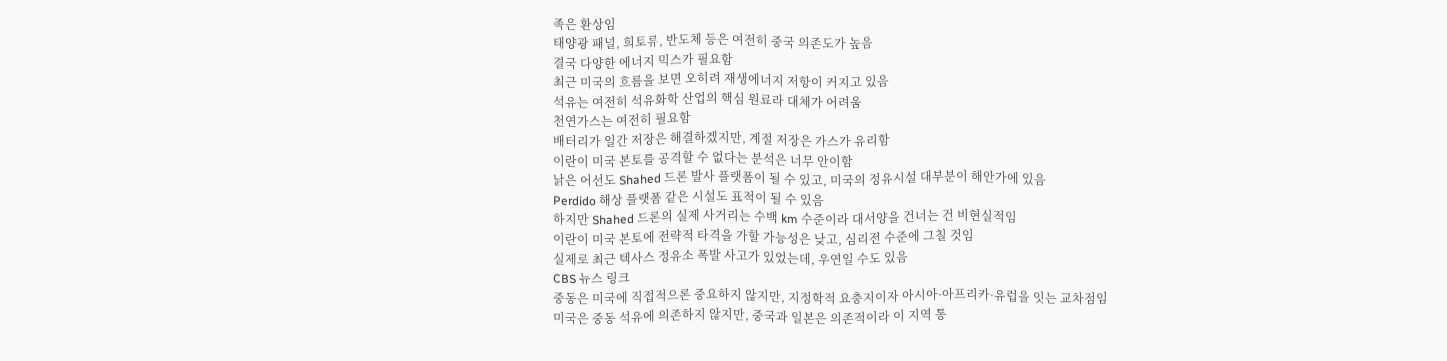족은 환상임
태양광 패널, 희토류, 반도체 등은 여전히 중국 의존도가 높음
결국 다양한 에너지 믹스가 필요함
최근 미국의 흐름을 보면 오히려 재생에너지 저항이 커지고 있음
석유는 여전히 석유화학 산업의 핵심 원료라 대체가 어려움
천연가스는 여전히 필요함
배터리가 일간 저장은 해결하겠지만, 계절 저장은 가스가 유리함
이란이 미국 본토를 공격할 수 없다는 분석은 너무 안이함
낡은 어선도 Shahed 드론 발사 플랫폼이 될 수 있고, 미국의 정유시설 대부분이 해안가에 있음
Perdido 해상 플랫폼 같은 시설도 표적이 될 수 있음
하지만 Shahed 드론의 실제 사거리는 수백 km 수준이라 대서양을 건너는 건 비현실적임
이란이 미국 본토에 전략적 타격을 가할 가능성은 낮고, 심리전 수준에 그칠 것임
실제로 최근 텍사스 정유소 폭발 사고가 있었는데, 우연일 수도 있음
CBS 뉴스 링크
중동은 미국에 직접적으론 중요하지 않지만, 지정학적 요충지이자 아시아·아프리카·유럽을 잇는 교차점임
미국은 중동 석유에 의존하지 않지만, 중국과 일본은 의존적이라 이 지역 통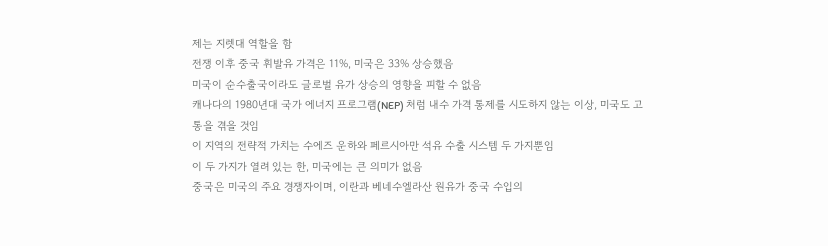제는 지렛대 역할을 함
전쟁 이후 중국 휘발유 가격은 11%, 미국은 33% 상승했음
미국이 순수출국이라도 글로벌 유가 상승의 영향을 피할 수 없음
캐나다의 1980년대 국가 에너지 프로그램(NEP) 처럼 내수 가격 통제를 시도하지 않는 이상, 미국도 고통을 겪을 것임
이 지역의 전략적 가치는 수에즈 운하와 페르시아만 석유 수출 시스템 두 가지뿐임
이 두 가지가 열려 있는 한, 미국에는 큰 의미가 없음
중국은 미국의 주요 경쟁자이며, 이란과 베네수엘라산 원유가 중국 수입의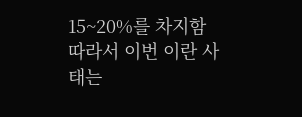15~20%를 차지함
따라서 이번 이란 사태는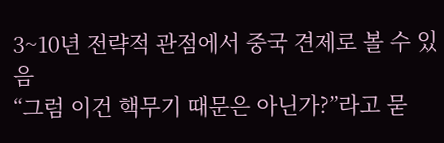3~10년 전략적 관점에서 중국 견제로 볼 수 있음
“그럼 이건 핵무기 때문은 아닌가?”라고 묻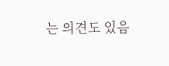는 의견도 있음